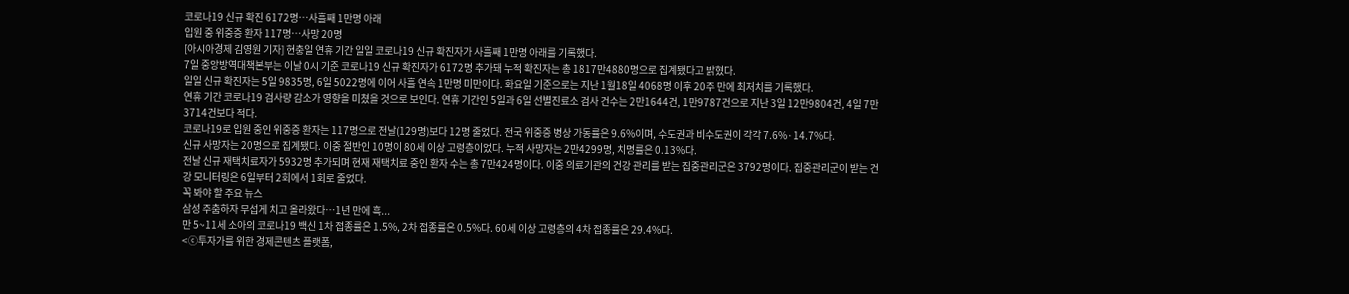코로나19 신규 확진 6172명…사흘째 1만명 아래
입원 중 위중증 환자 117명…사망 20명
[아시아경제 김영원 기자] 현충일 연휴 기간 일일 코로나19 신규 확진자가 사흘째 1만명 아래를 기록했다.
7일 중앙방역대책본부는 이날 0시 기준 코로나19 신규 확진자가 6172명 추가돼 누적 확진자는 총 1817만4880명으로 집계됐다고 밝혔다.
일일 신규 확진자는 5일 9835명, 6일 5022명에 이어 사흘 연속 1만명 미만이다. 화요일 기준으로는 지난 1월18일 4068명 이후 20주 만에 최저치를 기록했다.
연휴 기간 코로나19 검사량 감소가 영향을 미쳤을 것으로 보인다. 연휴 기간인 5일과 6일 선별진료소 검사 건수는 2만1644건, 1만9787건으로 지난 3일 12만9804건, 4일 7만3714건보다 적다.
코로나19로 입원 중인 위중증 환자는 117명으로 전날(129명)보다 12명 줄었다. 전국 위중증 병상 가동률은 9.6%이며, 수도권과 비수도권이 각각 7.6%·14.7%다.
신규 사망자는 20명으로 집계됐다. 이중 절반인 10명이 80세 이상 고령층이었다. 누적 사망자는 2만4299명, 치명률은 0.13%다.
전날 신규 재택치료자가 5932명 추가되며 현재 재택치료 중인 환자 수는 총 7만424명이다. 이중 의료기관의 건강 관리를 받는 집중관리군은 3792명이다. 집중관리군이 받는 건강 모니터링은 6일부터 2회에서 1회로 줄었다.
꼭 봐야 할 주요 뉴스
삼성 주춤하자 무섭게 치고 올라왔다…1년 만에 흑...
만 5~11세 소아의 코로나19 백신 1차 접종률은 1.5%, 2차 접종률은 0.5%다. 60세 이상 고령층의 4차 접종률은 29.4%다.
<ⓒ투자가를 위한 경제콘텐츠 플랫폼,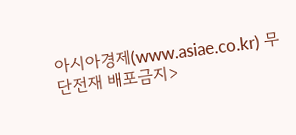아시아경제(www.asiae.co.kr) 무단전재 배포금지>